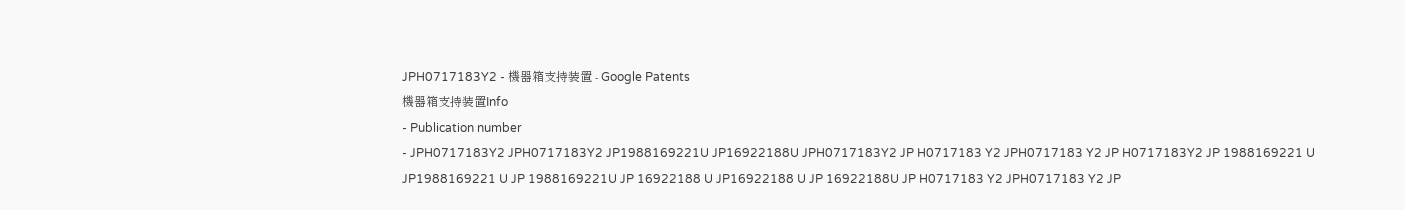JPH0717183Y2 - 機器箱支持装置 - Google Patents
機器箱支持装置Info
- Publication number
- JPH0717183Y2 JPH0717183Y2 JP1988169221U JP16922188U JPH0717183Y2 JP H0717183 Y2 JPH0717183 Y2 JP H0717183Y2 JP 1988169221 U JP1988169221 U JP 1988169221U JP 16922188 U JP16922188 U JP 16922188U JP H0717183 Y2 JPH0717183 Y2 JP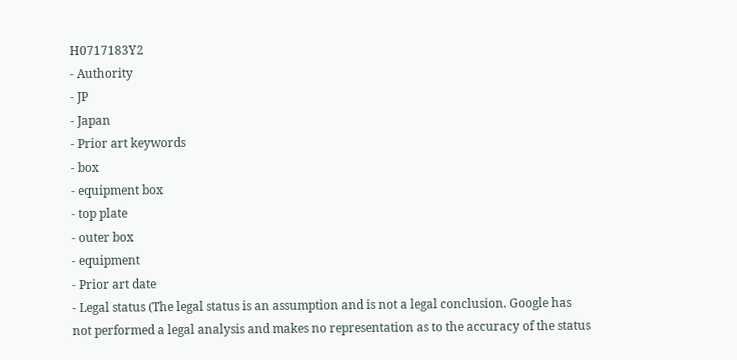H0717183Y2
- Authority
- JP
- Japan
- Prior art keywords
- box
- equipment box
- top plate
- outer box
- equipment
- Prior art date
- Legal status (The legal status is an assumption and is not a legal conclusion. Google has not performed a legal analysis and makes no representation as to the accuracy of the status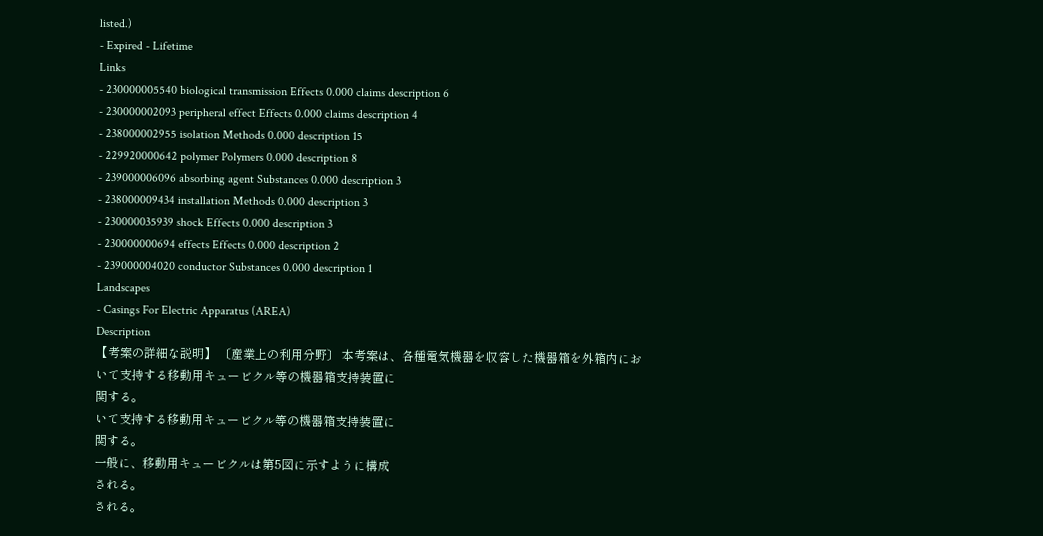listed.)
- Expired - Lifetime
Links
- 230000005540 biological transmission Effects 0.000 claims description 6
- 230000002093 peripheral effect Effects 0.000 claims description 4
- 238000002955 isolation Methods 0.000 description 15
- 229920000642 polymer Polymers 0.000 description 8
- 239000006096 absorbing agent Substances 0.000 description 3
- 238000009434 installation Methods 0.000 description 3
- 230000035939 shock Effects 0.000 description 3
- 230000000694 effects Effects 0.000 description 2
- 239000004020 conductor Substances 0.000 description 1
Landscapes
- Casings For Electric Apparatus (AREA)
Description
【考案の詳細な説明】 〔産業上の利用分野〕 本考案は、各種電気機器を収容した機器箱を外箱内にお
いて支持する移動用キュービクル等の機器箱支持装置に
関する。
いて支持する移動用キュービクル等の機器箱支持装置に
関する。
一般に、移動用キュービクルは第5図に示すように構成
される。
される。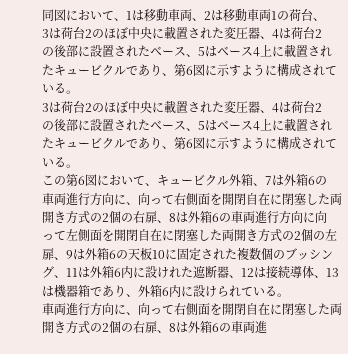同図において、1は移動車両、2は移動車両1の荷台、
3は荷台2のほぼ中央に載置された変圧器、4は荷台2
の後部に設置されたベース、5はベース4上に載置され
たキュービクルであり、第6図に示すように構成されて
いる。
3は荷台2のほぼ中央に載置された変圧器、4は荷台2
の後部に設置されたベース、5はベース4上に載置され
たキュービクルであり、第6図に示すように構成されて
いる。
この第6図において、キュービクル外箱、7は外箱6の
車両進行方向に、向って右側面を開閉自在に閉塞した両
開き方式の2個の右扉、8は外箱6の車両進行方向に向
って左側面を開閉自在に閉塞した両開き方式の2個の左
扉、9は外箱6の天板10に固定された複数個のブッシン
グ、11は外箱6内に設けれた遮断器、12は接続導体、13
は機器箱であり、外箱6内に設けられている。
車両進行方向に、向って右側面を開閉自在に閉塞した両
開き方式の2個の右扉、8は外箱6の車両進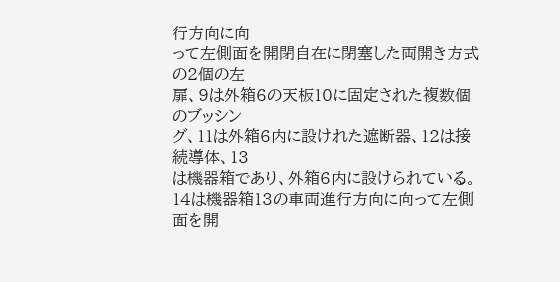行方向に向
って左側面を開閉自在に閉塞した両開き方式の2個の左
扉、9は外箱6の天板10に固定された複数個のブッシン
グ、11は外箱6内に設けれた遮断器、12は接続導体、13
は機器箱であり、外箱6内に設けられている。
14は機器箱13の車両進行方向に向って左側面を開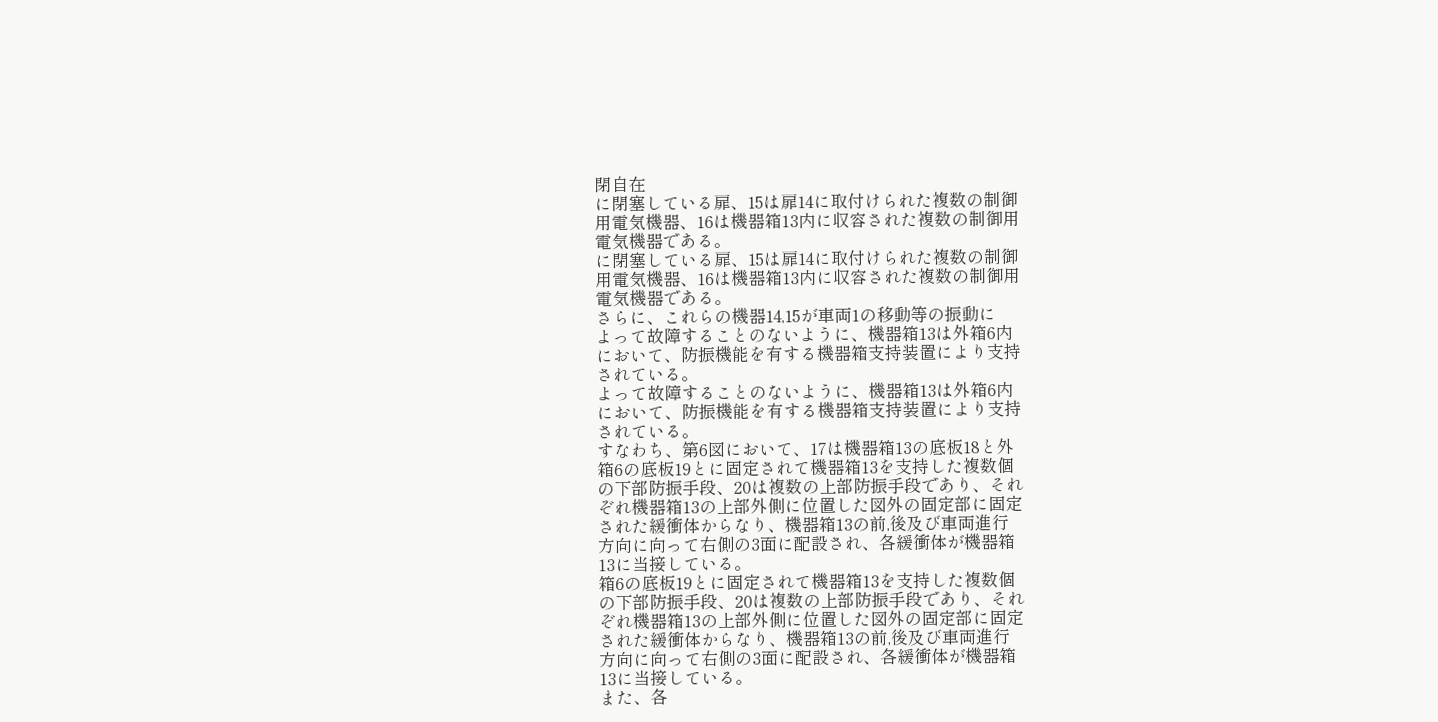閉自在
に閉塞している扉、15は扉14に取付けられた複数の制御
用電気機器、16は機器箱13内に収容された複数の制御用
電気機器である。
に閉塞している扉、15は扉14に取付けられた複数の制御
用電気機器、16は機器箱13内に収容された複数の制御用
電気機器である。
さらに、これらの機器14,15が車両1の移動等の振動に
よって故障することのないように、機器箱13は外箱6内
において、防振機能を有する機器箱支持装置により支持
されている。
よって故障することのないように、機器箱13は外箱6内
において、防振機能を有する機器箱支持装置により支持
されている。
すなわち、第6図において、17は機器箱13の底板18と外
箱6の底板19とに固定されて機器箱13を支持した複数個
の下部防振手段、20は複数の上部防振手段であり、それ
ぞれ機器箱13の上部外側に位置した図外の固定部に固定
された緩衝体からなり、機器箱13の前,後及び車両進行
方向に向って右側の3面に配設され、各緩衝体が機器箱
13に当接している。
箱6の底板19とに固定されて機器箱13を支持した複数個
の下部防振手段、20は複数の上部防振手段であり、それ
ぞれ機器箱13の上部外側に位置した図外の固定部に固定
された緩衝体からなり、機器箱13の前,後及び車両進行
方向に向って右側の3面に配設され、各緩衝体が機器箱
13に当接している。
また、各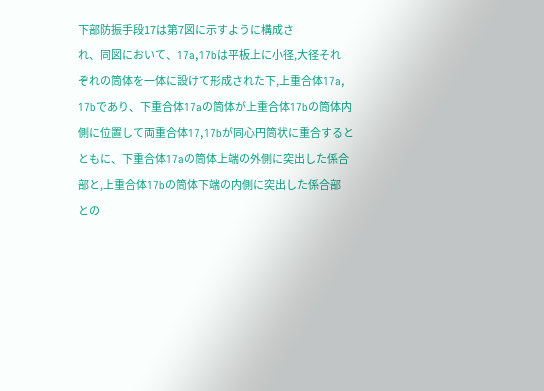下部防振手段17は第7図に示すように構成さ
れ、同図において、17a,17bは平板上に小径,大径それ
ぞれの筒体を一体に設けて形成された下,上重合体17a,
17bであり、下重合体17aの筒体が上重合体17bの筒体内
側に位置して両重合体17,17bが同心円筒状に重合すると
ともに、下重合体17aの筒体上端の外側に突出した係合
部と,上重合体17bの筒体下端の内側に突出した係合部
との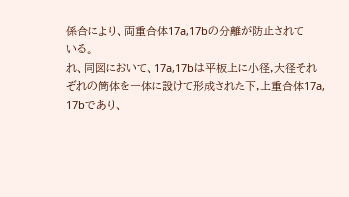係合により、両重合体17a,17bの分離が防止されて
いる。
れ、同図において、17a,17bは平板上に小径,大径それ
ぞれの筒体を一体に設けて形成された下,上重合体17a,
17bであり、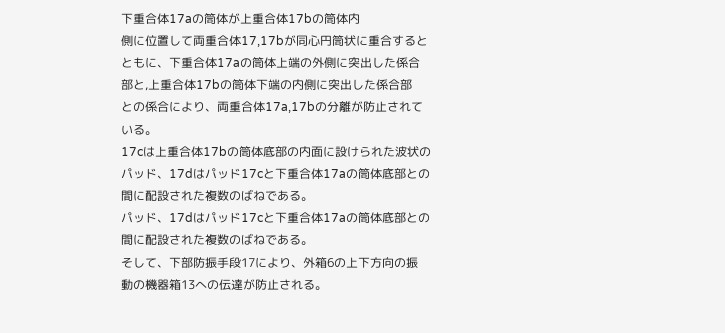下重合体17aの筒体が上重合体17bの筒体内
側に位置して両重合体17,17bが同心円筒状に重合すると
ともに、下重合体17aの筒体上端の外側に突出した係合
部と,上重合体17bの筒体下端の内側に突出した係合部
との係合により、両重合体17a,17bの分離が防止されて
いる。
17cは上重合体17bの筒体底部の内面に設けられた波状の
パッド、17dはパッド17cと下重合体17aの筒体底部との
間に配設された複数のばねである。
パッド、17dはパッド17cと下重合体17aの筒体底部との
間に配設された複数のばねである。
そして、下部防振手段17により、外箱6の上下方向の振
動の機器箱13への伝達が防止される。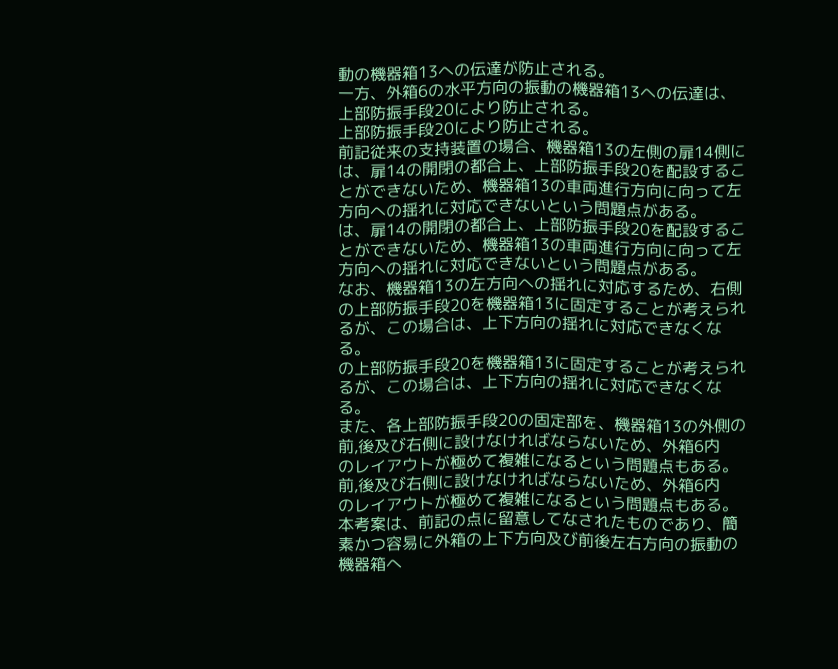動の機器箱13への伝達が防止される。
一方、外箱6の水平方向の振動の機器箱13への伝達は、
上部防振手段20により防止される。
上部防振手段20により防止される。
前記従来の支持装置の場合、機器箱13の左側の扉14側に
は、扉14の開閉の都合上、上部防振手段20を配設するこ
とができないため、機器箱13の車両進行方向に向って左
方向への揺れに対応できないという問題点がある。
は、扉14の開閉の都合上、上部防振手段20を配設するこ
とができないため、機器箱13の車両進行方向に向って左
方向への揺れに対応できないという問題点がある。
なお、機器箱13の左方向への揺れに対応するため、右側
の上部防振手段20を機器箱13に固定することが考えられ
るが、この場合は、上下方向の揺れに対応できなくな
る。
の上部防振手段20を機器箱13に固定することが考えられ
るが、この場合は、上下方向の揺れに対応できなくな
る。
また、各上部防振手段20の固定部を、機器箱13の外側の
前,後及び右側に設けなければならないため、外箱6内
のレイアウトが極めて複雑になるという問題点もある。
前,後及び右側に設けなければならないため、外箱6内
のレイアウトが極めて複雑になるという問題点もある。
本考案は、前記の点に留意してなされたものであり、簡
素かつ容易に外箱の上下方向及び前後左右方向の振動の
機器箱へ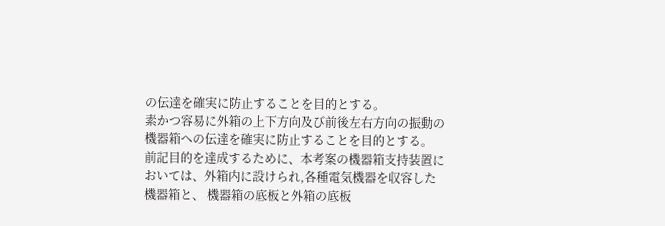の伝達を確実に防止することを目的とする。
素かつ容易に外箱の上下方向及び前後左右方向の振動の
機器箱への伝達を確実に防止することを目的とする。
前記目的を達成するために、本考案の機器箱支持装置に
おいては、外箱内に設けられ,各種電気機器を収容した
機器箱と、 機器箱の底板と外箱の底板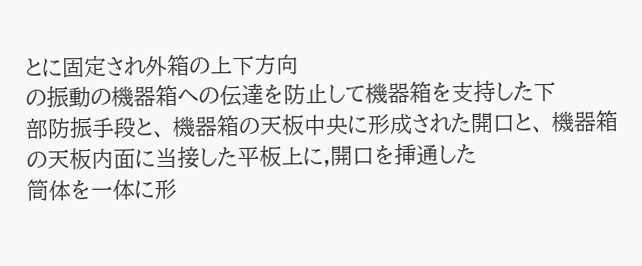とに固定され外箱の上下方向
の振動の機器箱への伝達を防止して機器箱を支持した下
部防振手段と、 機器箱の天板中央に形成された開口と、 機器箱の天板内面に当接した平板上に,開口を挿通した
筒体を一体に形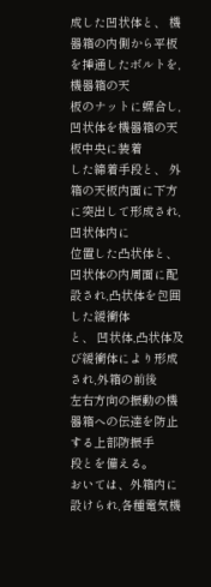成した凹状体と、 機器箱の内側から平板を挿通したボルトを,機器箱の天
板のナットに螺合し,凹状体を機器箱の天板中央に装着
した締着手段と、 外箱の天板内面に下方に突出して形成され,凹状体内に
位置した凸状体と、 凹状体の内周面に配設され,凸状体を包囲した緩衝体
と、 凹状体,凸状体及び緩衝体により形成され,外箱の前後
左右方向の振動の機器箱への伝達を防止する上部防振手
段とを備える。
おいては、外箱内に設けられ,各種電気機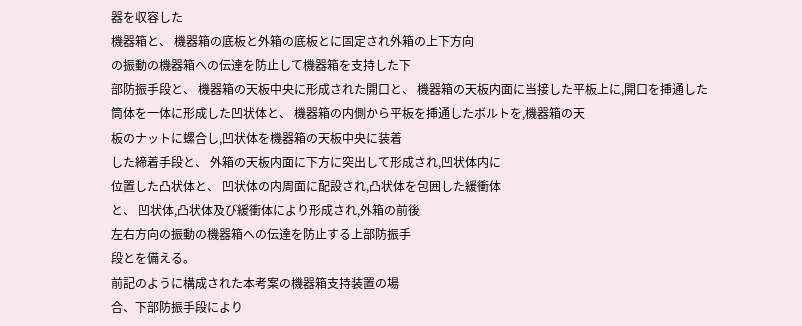器を収容した
機器箱と、 機器箱の底板と外箱の底板とに固定され外箱の上下方向
の振動の機器箱への伝達を防止して機器箱を支持した下
部防振手段と、 機器箱の天板中央に形成された開口と、 機器箱の天板内面に当接した平板上に,開口を挿通した
筒体を一体に形成した凹状体と、 機器箱の内側から平板を挿通したボルトを,機器箱の天
板のナットに螺合し,凹状体を機器箱の天板中央に装着
した締着手段と、 外箱の天板内面に下方に突出して形成され,凹状体内に
位置した凸状体と、 凹状体の内周面に配設され,凸状体を包囲した緩衝体
と、 凹状体,凸状体及び緩衝体により形成され,外箱の前後
左右方向の振動の機器箱への伝達を防止する上部防振手
段とを備える。
前記のように構成された本考案の機器箱支持装置の場
合、下部防振手段により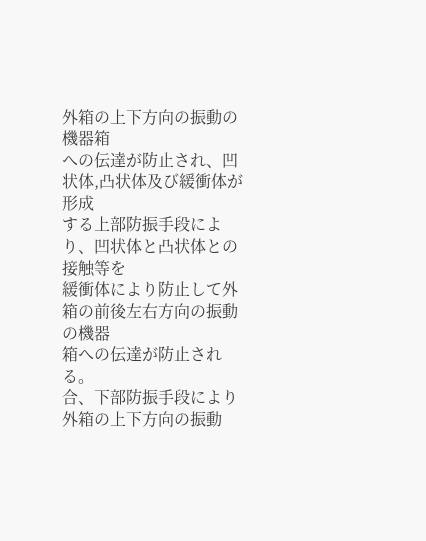外箱の上下方向の振動の機器箱
への伝達が防止され、凹状体,凸状体及び緩衝体が形成
する上部防振手段により、凹状体と凸状体との接触等を
緩衝体により防止して外箱の前後左右方向の振動の機器
箱への伝達が防止される。
合、下部防振手段により外箱の上下方向の振動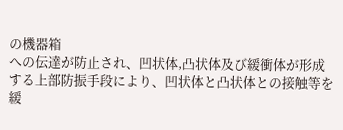の機器箱
への伝達が防止され、凹状体,凸状体及び緩衝体が形成
する上部防振手段により、凹状体と凸状体との接触等を
緩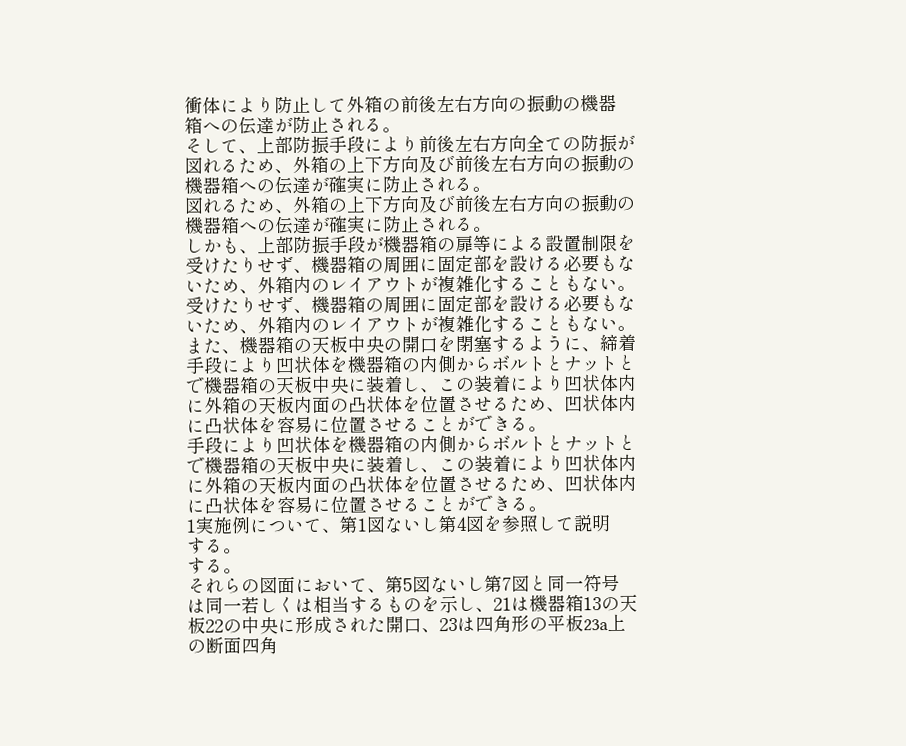衝体により防止して外箱の前後左右方向の振動の機器
箱への伝達が防止される。
そして、上部防振手段により前後左右方向全ての防振が
図れるため、外箱の上下方向及び前後左右方向の振動の
機器箱への伝達が確実に防止される。
図れるため、外箱の上下方向及び前後左右方向の振動の
機器箱への伝達が確実に防止される。
しかも、上部防振手段が機器箱の扉等による設置制限を
受けたりせず、機器箱の周囲に固定部を設ける必要もな
いため、外箱内のレイアウトが複雑化することもない。
受けたりせず、機器箱の周囲に固定部を設ける必要もな
いため、外箱内のレイアウトが複雑化することもない。
また、機器箱の天板中央の開口を閉塞するように、締着
手段により凹状体を機器箱の内側からボルトとナットと
で機器箱の天板中央に装着し、この装着により凹状体内
に外箱の天板内面の凸状体を位置させるため、凹状体内
に凸状体を容易に位置させることができる。
手段により凹状体を機器箱の内側からボルトとナットと
で機器箱の天板中央に装着し、この装着により凹状体内
に外箱の天板内面の凸状体を位置させるため、凹状体内
に凸状体を容易に位置させることができる。
1実施例について、第1図ないし第4図を参照して説明
する。
する。
それらの図面において、第5図ないし第7図と同一符号
は同一若しくは相当するものを示し、21は機器箱13の天
板22の中央に形成された開口、23は四角形の平板23a上
の断面四角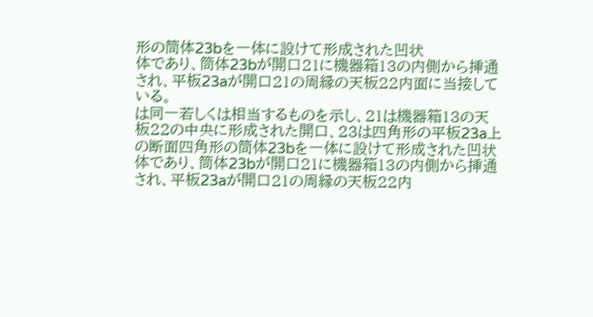形の筒体23bを一体に設けて形成された凹状
体であり、筒体23bが開口21に機器箱13の内側から挿通
され、平板23aが開口21の周縁の天板22内面に当接して
いる。
は同一若しくは相当するものを示し、21は機器箱13の天
板22の中央に形成された開口、23は四角形の平板23a上
の断面四角形の筒体23bを一体に設けて形成された凹状
体であり、筒体23bが開口21に機器箱13の内側から挿通
され、平板23aが開口21の周縁の天板22内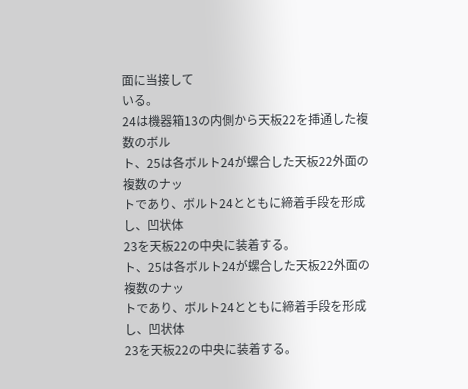面に当接して
いる。
24は機器箱13の内側から天板22を挿通した複数のボル
ト、25は各ボルト24が螺合した天板22外面の複数のナッ
トであり、ボルト24とともに締着手段を形成し、凹状体
23を天板22の中央に装着する。
ト、25は各ボルト24が螺合した天板22外面の複数のナッ
トであり、ボルト24とともに締着手段を形成し、凹状体
23を天板22の中央に装着する。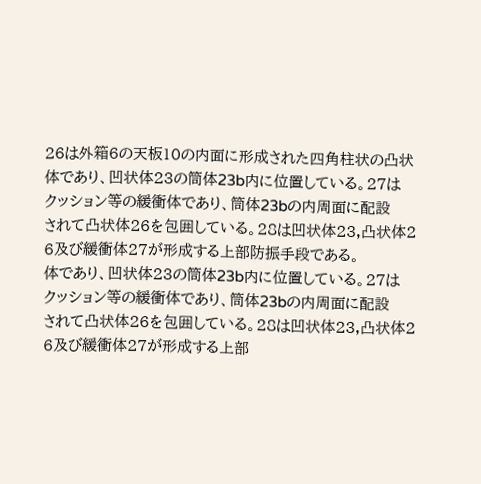26は外箱6の天板10の内面に形成された四角柱状の凸状
体であり、凹状体23の筒体23b内に位置している。27は
クッション等の緩衝体であり、筒体23bの内周面に配設
されて凸状体26を包囲している。28は凹状体23,凸状体2
6及び緩衝体27が形成する上部防振手段である。
体であり、凹状体23の筒体23b内に位置している。27は
クッション等の緩衝体であり、筒体23bの内周面に配設
されて凸状体26を包囲している。28は凹状体23,凸状体2
6及び緩衝体27が形成する上部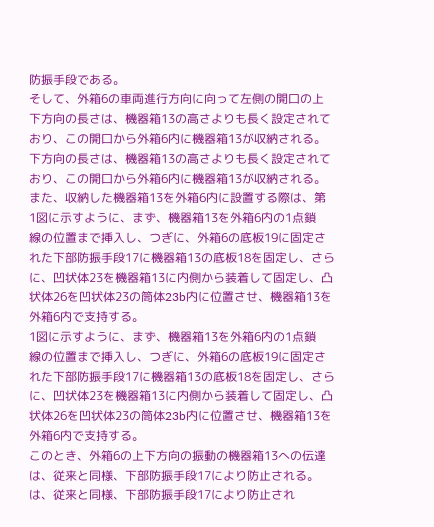防振手段である。
そして、外箱6の車両進行方向に向って左側の開口の上
下方向の長さは、機器箱13の高さよりも長く設定されて
おり、この開口から外箱6内に機器箱13が収納される。
下方向の長さは、機器箱13の高さよりも長く設定されて
おり、この開口から外箱6内に機器箱13が収納される。
また、収納した機器箱13を外箱6内に設置する際は、第
1図に示すように、まず、機器箱13を外箱6内の1点鎖
線の位置まで挿入し、つぎに、外箱6の底板19に固定さ
れた下部防振手段17に機器箱13の底板18を固定し、さら
に、凹状体23を機器箱13に内側から装着して固定し、凸
状体26を凹状体23の筒体23b内に位置させ、機器箱13を
外箱6内で支持する。
1図に示すように、まず、機器箱13を外箱6内の1点鎖
線の位置まで挿入し、つぎに、外箱6の底板19に固定さ
れた下部防振手段17に機器箱13の底板18を固定し、さら
に、凹状体23を機器箱13に内側から装着して固定し、凸
状体26を凹状体23の筒体23b内に位置させ、機器箱13を
外箱6内で支持する。
このとき、外箱6の上下方向の振動の機器箱13への伝達
は、従来と同様、下部防振手段17により防止される。
は、従来と同様、下部防振手段17により防止され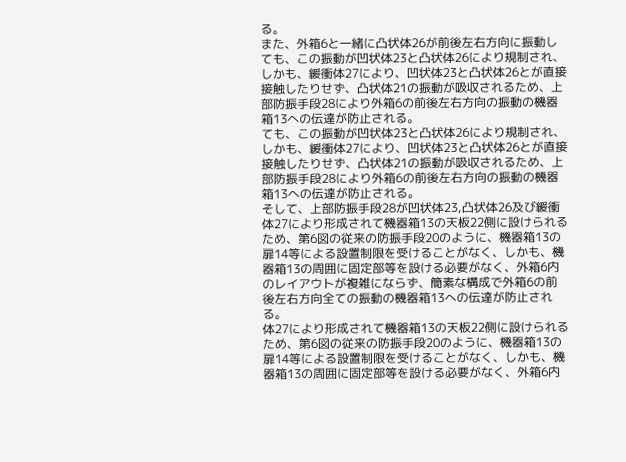る。
また、外箱6と一緒に凸状体26が前後左右方向に振動し
ても、この振動が凹状体23と凸状体26により規制され、
しかも、緩衝体27により、凹状体23と凸状体26とが直接
接触したりせず、凸状体21の振動が吸収されるため、上
部防振手段28により外箱6の前後左右方向の振動の機器
箱13への伝達が防止される。
ても、この振動が凹状体23と凸状体26により規制され、
しかも、緩衝体27により、凹状体23と凸状体26とが直接
接触したりせず、凸状体21の振動が吸収されるため、上
部防振手段28により外箱6の前後左右方向の振動の機器
箱13への伝達が防止される。
そして、上部防振手段28が凹状体23,凸状体26及び緩衝
体27により形成されて機器箱13の天板22側に設けられる
ため、第6図の従来の防振手段20のように、機器箱13の
扉14等による設置制限を受けることがなく、しかも、機
器箱13の周囲に固定部等を設ける必要がなく、外箱6内
のレイアウトが複雑にならず、簡素な構成で外箱6の前
後左右方向全ての振動の機器箱13への伝達が防止され
る。
体27により形成されて機器箱13の天板22側に設けられる
ため、第6図の従来の防振手段20のように、機器箱13の
扉14等による設置制限を受けることがなく、しかも、機
器箱13の周囲に固定部等を設ける必要がなく、外箱6内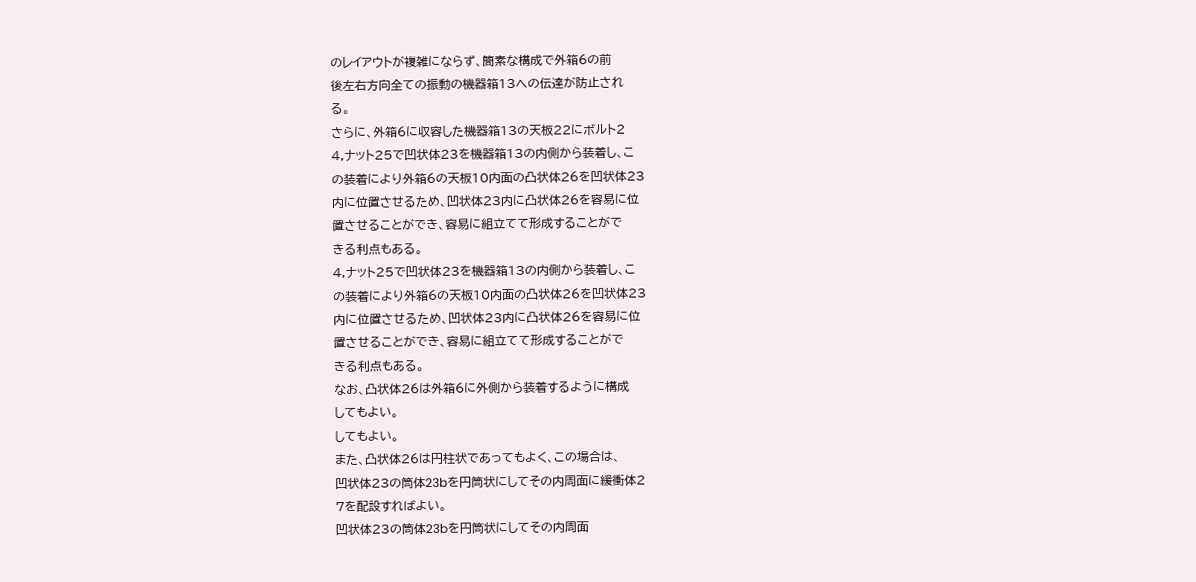のレイアウトが複雑にならず、簡素な構成で外箱6の前
後左右方向全ての振動の機器箱13への伝達が防止され
る。
さらに、外箱6に収容した機器箱13の天板22にボルト2
4,ナット25で凹状体23を機器箱13の内側から装着し、こ
の装着により外箱6の天板10内面の凸状体26を凹状体23
内に位置させるため、凹状体23内に凸状体26を容易に位
置させることができ、容易に組立てて形成することがで
きる利点もある。
4,ナット25で凹状体23を機器箱13の内側から装着し、こ
の装着により外箱6の天板10内面の凸状体26を凹状体23
内に位置させるため、凹状体23内に凸状体26を容易に位
置させることができ、容易に組立てて形成することがで
きる利点もある。
なお、凸状体26は外箱6に外側から装着するように構成
してもよい。
してもよい。
また、凸状体26は円柱状であってもよく、この場合は、
凹状体23の筒体23bを円筒状にしてその内周面に緩衝体2
7を配設すればよい。
凹状体23の筒体23bを円筒状にしてその内周面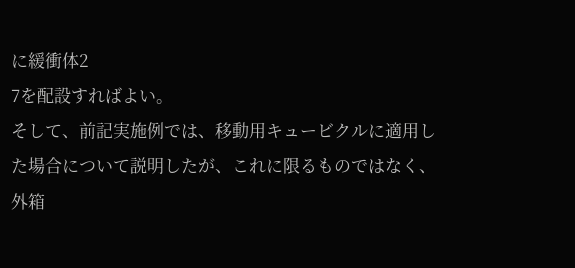に緩衝体2
7を配設すればよい。
そして、前記実施例では、移動用キュービクルに適用し
た場合について説明したが、これに限るものではなく、
外箱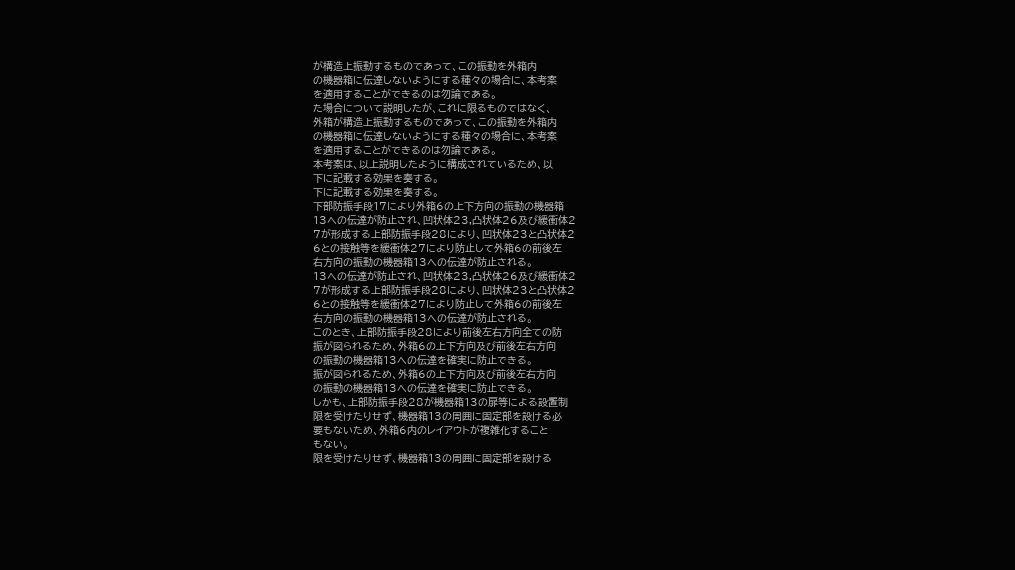が構造上振動するものであって、この振動を外箱内
の機器箱に伝達しないようにする種々の場合に、本考案
を適用することができるのは勿論である。
た場合について説明したが、これに限るものではなく、
外箱が構造上振動するものであって、この振動を外箱内
の機器箱に伝達しないようにする種々の場合に、本考案
を適用することができるのは勿論である。
本考案は、以上説明したように構成されているため、以
下に記載する効果を奏する。
下に記載する効果を奏する。
下部防振手段17により外箱6の上下方向の振動の機器箱
13への伝達が防止され、凹状体23,凸状体26及び緩衝体2
7が形成する上部防振手段28により、凹状体23と凸状体2
6との接触等を緩衝体27により防止して外箱6の前後左
右方向の振動の機器箱13への伝達が防止される。
13への伝達が防止され、凹状体23,凸状体26及び緩衝体2
7が形成する上部防振手段28により、凹状体23と凸状体2
6との接触等を緩衝体27により防止して外箱6の前後左
右方向の振動の機器箱13への伝達が防止される。
このとき、上部防振手段28により前後左右方向全ての防
振が図られるため、外箱6の上下方向及び前後左右方向
の振動の機器箱13への伝達を確実に防止できる。
振が図られるため、外箱6の上下方向及び前後左右方向
の振動の機器箱13への伝達を確実に防止できる。
しかも、上部防振手段28が機器箱13の扉等による設置制
限を受けたりせず、機器箱13の周囲に固定部を設ける必
要もないため、外箱6内のレイアウトが複雑化すること
もない。
限を受けたりせず、機器箱13の周囲に固定部を設ける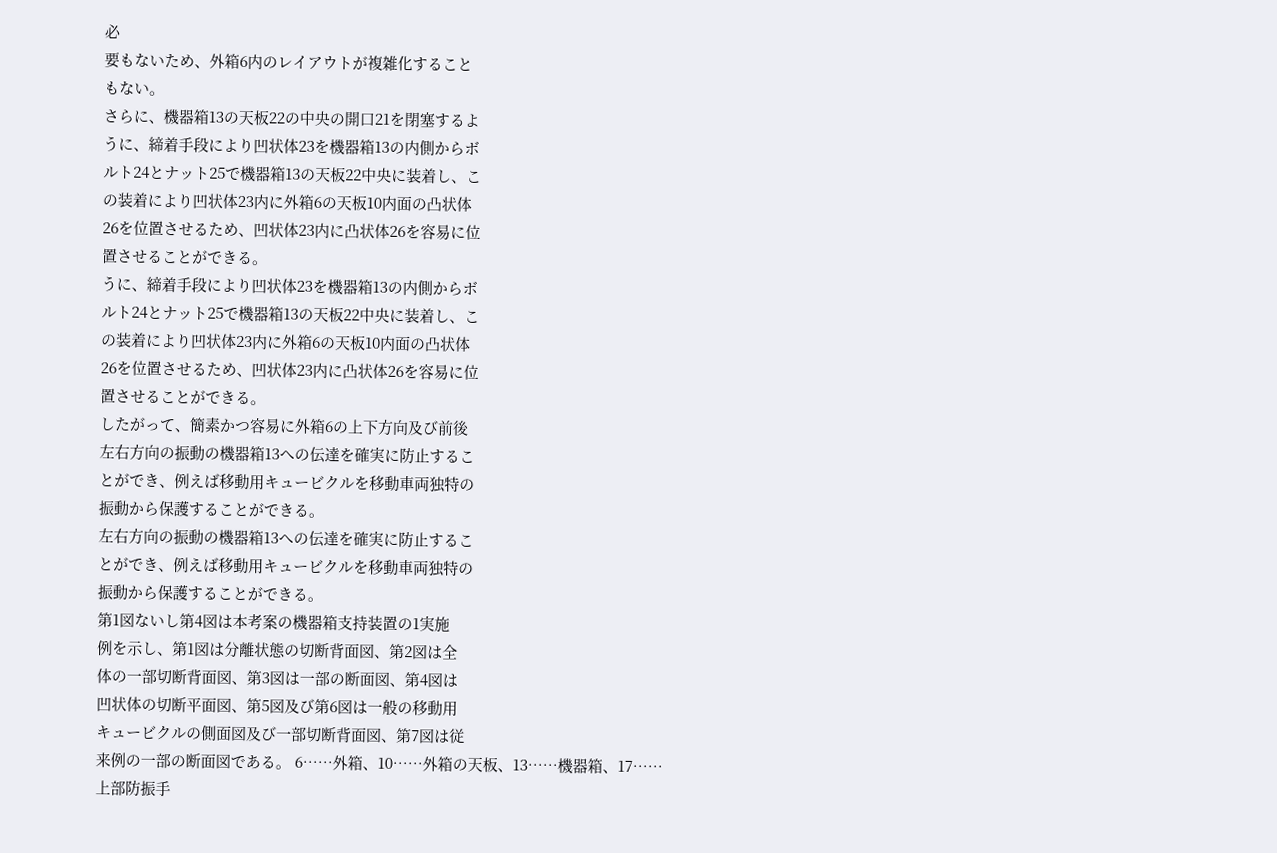必
要もないため、外箱6内のレイアウトが複雑化すること
もない。
さらに、機器箱13の天板22の中央の開口21を閉塞するよ
うに、締着手段により凹状体23を機器箱13の内側からボ
ルト24とナット25で機器箱13の天板22中央に装着し、こ
の装着により凹状体23内に外箱6の天板10内面の凸状体
26を位置させるため、凹状体23内に凸状体26を容易に位
置させることができる。
うに、締着手段により凹状体23を機器箱13の内側からボ
ルト24とナット25で機器箱13の天板22中央に装着し、こ
の装着により凹状体23内に外箱6の天板10内面の凸状体
26を位置させるため、凹状体23内に凸状体26を容易に位
置させることができる。
したがって、簡素かつ容易に外箱6の上下方向及び前後
左右方向の振動の機器箱13への伝達を確実に防止するこ
とができ、例えば移動用キュービクルを移動車両独特の
振動から保護することができる。
左右方向の振動の機器箱13への伝達を確実に防止するこ
とができ、例えば移動用キュービクルを移動車両独特の
振動から保護することができる。
第1図ないし第4図は本考案の機器箱支持装置の1実施
例を示し、第1図は分離状態の切断背面図、第2図は全
体の一部切断背面図、第3図は一部の断面図、第4図は
凹状体の切断平面図、第5図及び第6図は一般の移動用
キュービクルの側面図及び一部切断背面図、第7図は従
来例の一部の断面図である。 6……外箱、10……外箱の天板、13……機器箱、17……
上部防振手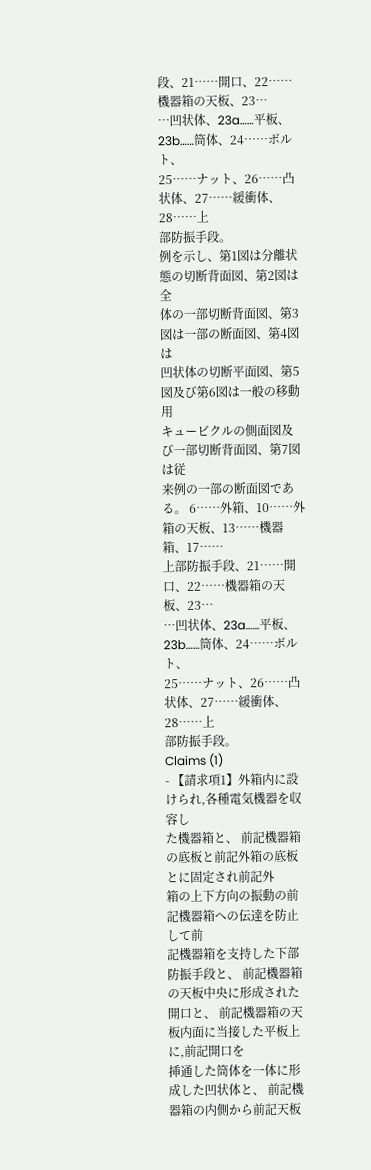段、21……開口、22……機器箱の天板、23…
…凹状体、23a……平板、23b……筒体、24……ボルト、
25……ナット、26……凸状体、27……緩衝体、28……上
部防振手段。
例を示し、第1図は分離状態の切断背面図、第2図は全
体の一部切断背面図、第3図は一部の断面図、第4図は
凹状体の切断平面図、第5図及び第6図は一般の移動用
キュービクルの側面図及び一部切断背面図、第7図は従
来例の一部の断面図である。 6……外箱、10……外箱の天板、13……機器箱、17……
上部防振手段、21……開口、22……機器箱の天板、23…
…凹状体、23a……平板、23b……筒体、24……ボルト、
25……ナット、26……凸状体、27……緩衝体、28……上
部防振手段。
Claims (1)
- 【請求項1】外箱内に設けられ,各種電気機器を収容し
た機器箱と、 前記機器箱の底板と前記外箱の底板とに固定され前記外
箱の上下方向の振動の前記機器箱への伝達を防止して前
記機器箱を支持した下部防振手段と、 前記機器箱の天板中央に形成された開口と、 前記機器箱の天板内面に当接した平板上に,前記開口を
挿通した筒体を一体に形成した凹状体と、 前記機器箱の内側から前記天板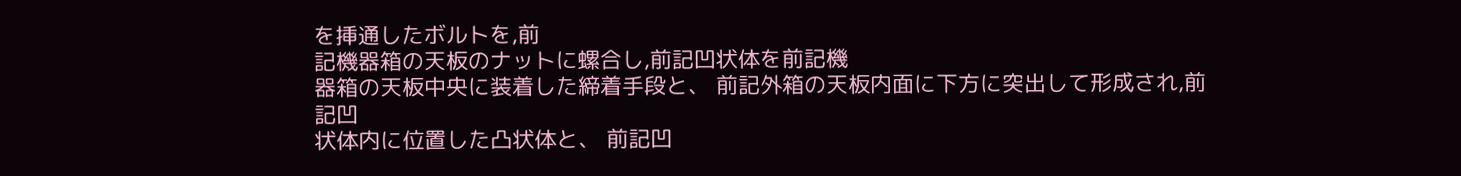を挿通したボルトを,前
記機器箱の天板のナットに螺合し,前記凹状体を前記機
器箱の天板中央に装着した締着手段と、 前記外箱の天板内面に下方に突出して形成され,前記凹
状体内に位置した凸状体と、 前記凹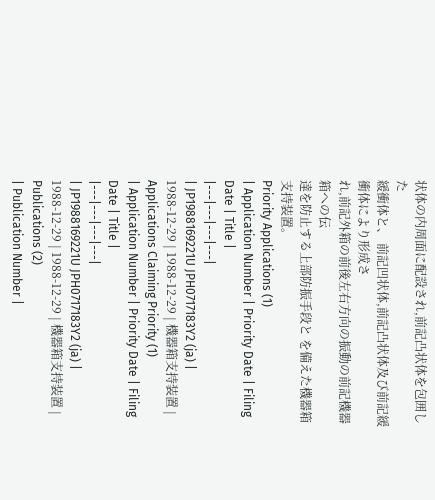状体の内周面に配設され,前記凸状体を包囲した
緩衝体と、 前記凹状体,前記凸状体及び前記緩衝体により形成さ
れ,前記外箱の前後左右方向の振動の前記機器箱への伝
達を防止する上部防振手段と を備えた機器箱支持装置。
Priority Applications (1)
| Application Number | Priority Date | Filing Date | Title |
|---|---|---|---|
| JP1988169221U JPH0717183Y2 (ja) | 1988-12-29 | 1988-12-29 | 機器箱支持装置 |
Applications Claiming Priority (1)
| Application Number | Priority Date | Filing Date | Title |
|---|---|---|---|
| JP1988169221U JPH0717183Y2 (ja) | 1988-12-29 | 1988-12-29 | 機器箱支持装置 |
Publications (2)
| Publication Number |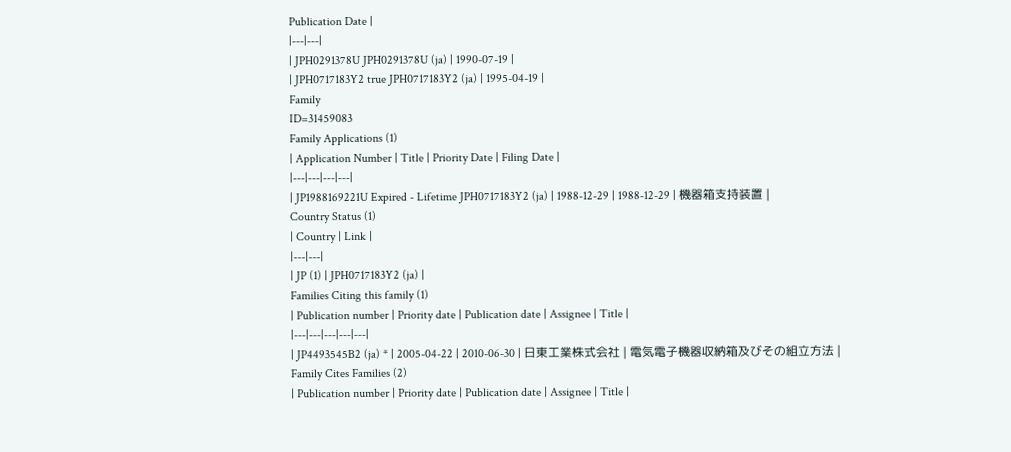Publication Date |
|---|---|
| JPH0291378U JPH0291378U (ja) | 1990-07-19 |
| JPH0717183Y2 true JPH0717183Y2 (ja) | 1995-04-19 |
Family
ID=31459083
Family Applications (1)
| Application Number | Title | Priority Date | Filing Date |
|---|---|---|---|
| JP1988169221U Expired - Lifetime JPH0717183Y2 (ja) | 1988-12-29 | 1988-12-29 | 機器箱支持装置 |
Country Status (1)
| Country | Link |
|---|---|
| JP (1) | JPH0717183Y2 (ja) |
Families Citing this family (1)
| Publication number | Priority date | Publication date | Assignee | Title |
|---|---|---|---|---|
| JP4493545B2 (ja) * | 2005-04-22 | 2010-06-30 | 日東工業株式会社 | 電気電子機器収納箱及びその組立方法 |
Family Cites Families (2)
| Publication number | Priority date | Publication date | Assignee | Title |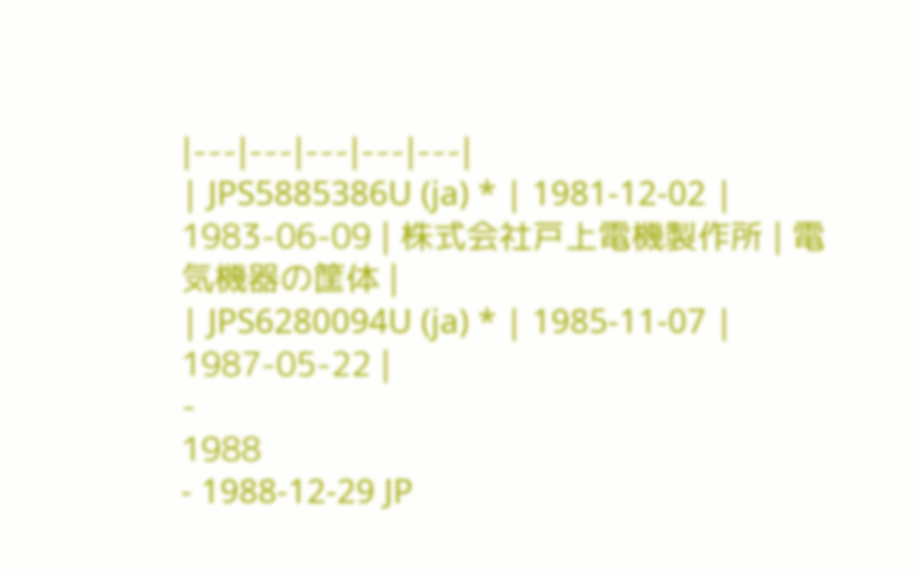|---|---|---|---|---|
| JPS5885386U (ja) * | 1981-12-02 | 1983-06-09 | 株式会社戸上電機製作所 | 電気機器の筐体 |
| JPS6280094U (ja) * | 1985-11-07 | 1987-05-22 |
-
1988
- 1988-12-29 JP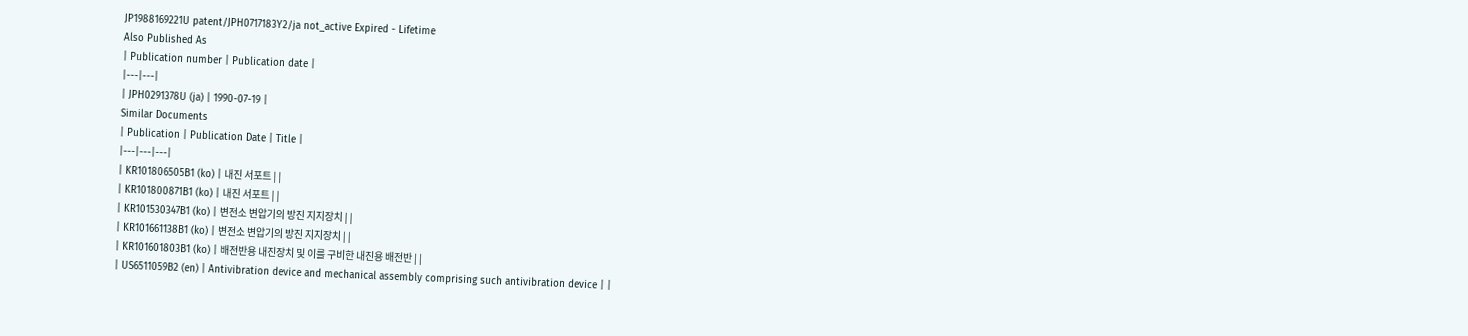JP1988169221U patent/JPH0717183Y2/ja not_active Expired - Lifetime
Also Published As
| Publication number | Publication date |
|---|---|
| JPH0291378U (ja) | 1990-07-19 |
Similar Documents
| Publication | Publication Date | Title |
|---|---|---|
| KR101806505B1 (ko) | 내진 서포트 | |
| KR101800871B1 (ko) | 내진 서포트 | |
| KR101530347B1 (ko) | 변전소 변압기의 방진 지지장치 | |
| KR101661138B1 (ko) | 변전소 변압기의 방진 지지장치 | |
| KR101601803B1 (ko) | 배전반용 내진장치 및 이를 구비한 내진용 배전반 | |
| US6511059B2 (en) | Antivibration device and mechanical assembly comprising such antivibration device | |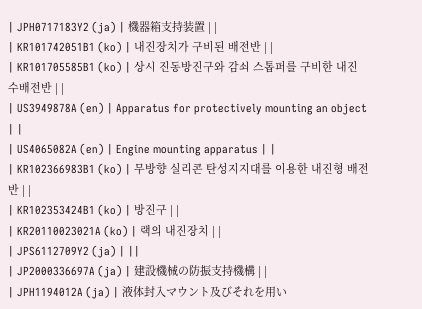| JPH0717183Y2 (ja) | 機器箱支持装置 | |
| KR101742051B1 (ko) | 내진장치가 구비된 배전반 | |
| KR101705585B1 (ko) | 상시 진동방진구와 감쇠 스톱퍼를 구비한 내진 수배전반 | |
| US3949878A (en) | Apparatus for protectively mounting an object | |
| US4065082A (en) | Engine mounting apparatus | |
| KR102366983B1 (ko) | 무방향 실리콘 탄성지지대를 이용한 내진형 배전반 | |
| KR102353424B1 (ko) | 방진구 | |
| KR20110023021A (ko) | 랙의 내진장치 | |
| JPS6112709Y2 (ja) | ||
| JP2000336697A (ja) | 建設機械の防振支持機構 | |
| JPH1194012A (ja) | 液体封入マウント及びそれを用い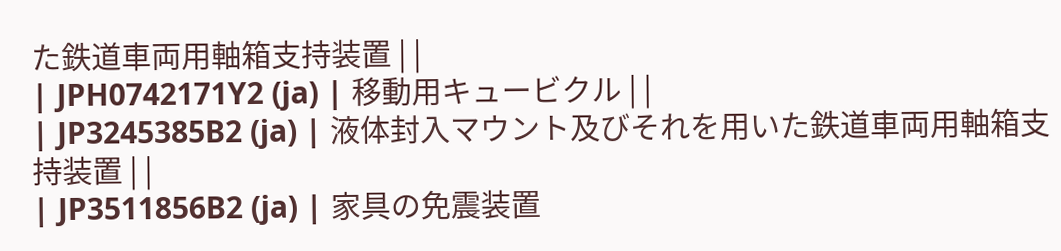た鉄道車両用軸箱支持装置 | |
| JPH0742171Y2 (ja) | 移動用キュービクル | |
| JP3245385B2 (ja) | 液体封入マウント及びそれを用いた鉄道車両用軸箱支持装置 | |
| JP3511856B2 (ja) | 家具の免震装置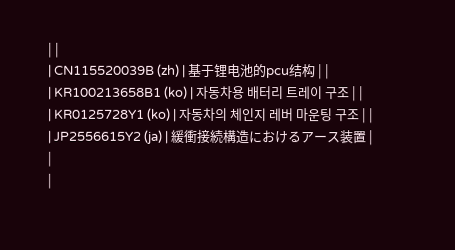| |
| CN115520039B (zh) | 基于锂电池的pcu结构 | |
| KR100213658B1 (ko) | 자동차용 배터리 트레이 구조 | |
| KR0125728Y1 (ko) | 자동차의 체인지 레버 마운팅 구조 | |
| JP2556615Y2 (ja) | 緩衝接続構造におけるアース装置 | |
|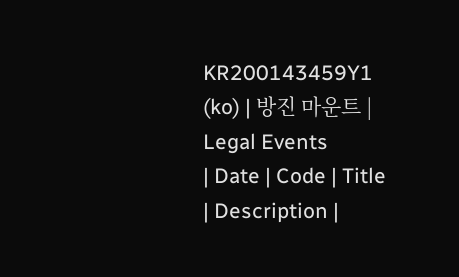KR200143459Y1 (ko) | 방진 마운트 |
Legal Events
| Date | Code | Title | Description |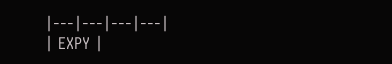|---|---|---|---|
| EXPY |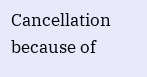Cancellation because of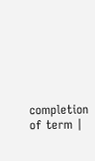completion of term |